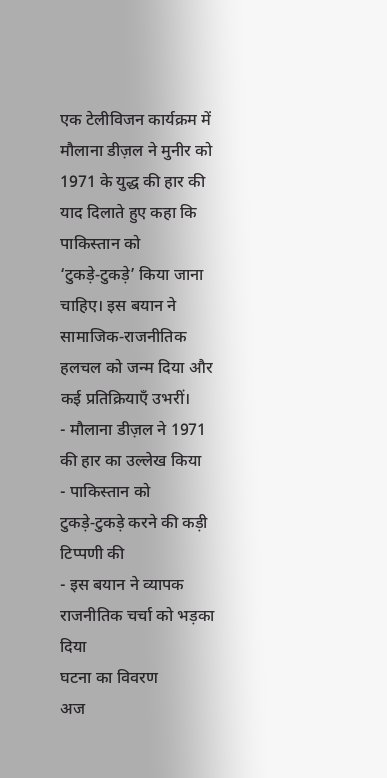एक टेलीविजन कार्यक्रम में मौलाना डीज़ल ने मुनीर को 1971 के युद्ध की हार की याद दिलाते हुए कहा कि पाकिस्तान को ‘टुकड़े‑टुकड़े’ किया जाना चाहिए। इस बयान ने सामाजिक‑राजनीतिक हलचल को जन्म दिया और कई प्रतिक्रियाएँ उभरीं।
- मौलाना डीज़ल ने 1971 की हार का उल्लेख किया
- पाकिस्तान को टुकड़े‑टुकड़े करने की कड़ी टिप्पणी की
- इस बयान ने व्यापक राजनीतिक चर्चा को भड़का दिया
घटना का विवरण
अज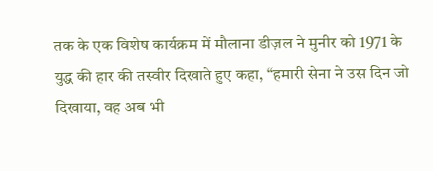तक के एक विशेष कार्यक्रम में मौलाना डीज़ल ने मुनीर को 1971 के युद्ध की हार की तस्वीर दिखाते हुए कहा, “हमारी सेना ने उस दिन जो दिखाया, वह अब भी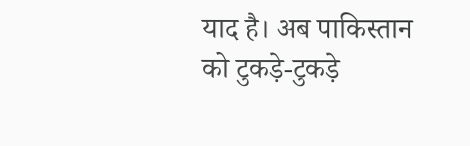याद है। अब पाकिस्तान को टुकड़े‑टुकड़े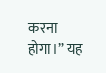करना होगा।” यह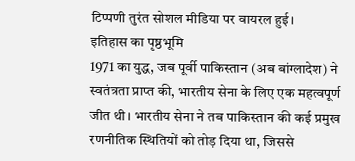टिप्पणी तुरंत सोशल मीडिया पर वायरल हुई।
इतिहास का पृष्ठभूमि
1971 का युद्ध, जब पूर्वी पाकिस्तान (अब बांग्लादेश) ने स्वतंत्रता प्राप्त की, भारतीय सेना के लिए एक महत्वपूर्ण जीत थी। भारतीय सेना ने तब पाकिस्तान की कई प्रमुख रणनीतिक स्थितियों को तोड़ दिया था, जिससे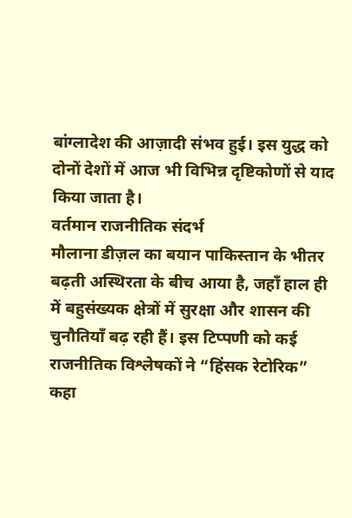बांग्लादेश की आज़ादी संभव हुई। इस युद्ध को दोनों देशों में आज भी विभिन्न दृष्टिकोणों से याद किया जाता है।
वर्तमान राजनीतिक संदर्भ
मौलाना डीज़ल का बयान पाकिस्तान के भीतर बढ़ती अस्थिरता के बीच आया है, जहाँ हाल ही में बहुसंख्यक क्षेत्रों में सुरक्षा और शासन की चुनौतियाँ बढ़ रही हैं। इस टिप्पणी को कई राजनीतिक विश्लेषकों ने “हिंसक रेटोरिक” कहा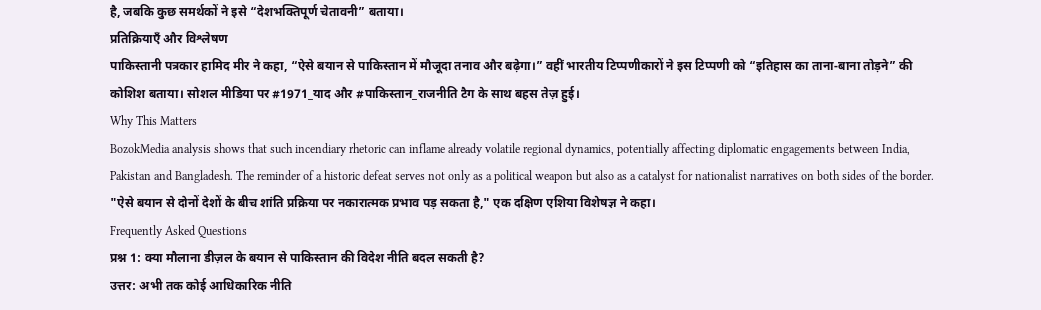है, जबकि कुछ समर्थकों ने इसे “देशभक्तिपूर्ण चेतावनी” बताया।
प्रतिक्रियाएँ और विश्लेषण
पाकिस्तानी पत्रकार हामिद मीर ने कहा, “ऐसे बयान से पाकिस्तान में मौजूदा तनाव और बढ़ेगा।” वहीं भारतीय टिप्पणीकारों ने इस टिप्पणी को “इतिहास का ताना‑बाना तोड़ने” की कोशिश बताया। सोशल मीडिया पर #1971_याद और #पाकिस्तान_राजनीति टैग के साथ बहस तेज़ हुई।
Why This Matters
BozokMedia analysis shows that such incendiary rhetoric can inflame already volatile regional dynamics, potentially affecting diplomatic engagements between India, Pakistan and Bangladesh. The reminder of a historic defeat serves not only as a political weapon but also as a catalyst for nationalist narratives on both sides of the border.
"ऐसे बयान से दोनों देशों के बीच शांति प्रक्रिया पर नकारात्मक प्रभाव पड़ सकता है," एक दक्षिण एशिया विशेषज्ञ ने कहा।
Frequently Asked Questions
प्रश्न 1: क्या मौलाना डीज़ल के बयान से पाकिस्तान की विदेश नीति बदल सकती है?
उत्तर: अभी तक कोई आधिकारिक नीति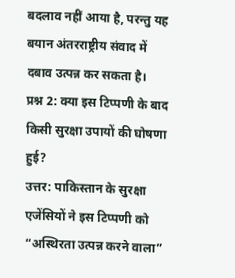बदलाव नहीं आया है, परन्तु यह बयान अंतरराष्ट्रीय संवाद में दबाव उत्पन्न कर सकता है।
प्रश्न 2: क्या इस टिप्पणी के बाद किसी सुरक्षा उपायों की घोषणा हुई?
उत्तर: पाकिस्तान के सुरक्षा एजेंसियों ने इस टिप्पणी को “अस्थिरता उत्पन्न करने वाला”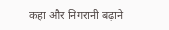कहा और निगरानी बढ़ाने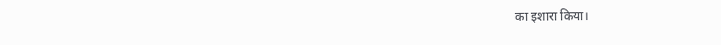का इशारा किया।